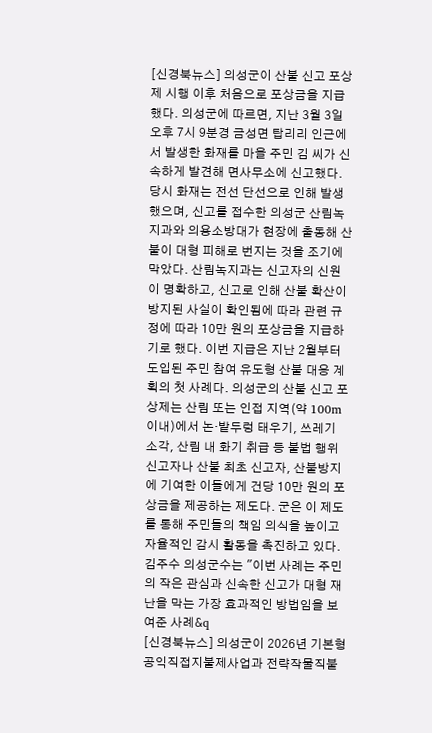[신경북뉴스] 의성군이 산불 신고 포상제 시행 이후 처음으로 포상금을 지급했다. 의성군에 따르면, 지난 3월 3일 오후 7시 9분경 금성면 탑리리 인근에서 발생한 화재를 마을 주민 김 씨가 신속하게 발견해 면사무소에 신고했다. 당시 화재는 전선 단선으로 인해 발생했으며, 신고를 접수한 의성군 산림녹지과와 의용소방대가 현장에 출동해 산불이 대형 피해로 번지는 것을 조기에 막았다. 산림녹지과는 신고자의 신원이 명확하고, 신고로 인해 산불 확산이 방지된 사실이 확인됨에 따라 관련 규정에 따라 10만 원의 포상금을 지급하기로 했다. 이번 지급은 지난 2월부터 도입된 주민 참여 유도형 산불 대응 계획의 첫 사례다. 의성군의 산불 신고 포상제는 산림 또는 인접 지역(약 100m 이내)에서 논·밭두렁 태우기, 쓰레기 소각, 산림 내 화기 취급 등 불법 행위 신고자나 산불 최초 신고자, 산불방지에 기여한 이들에게 건당 10만 원의 포상금을 제공하는 제도다. 군은 이 제도를 통해 주민들의 책임 의식을 높이고 자율적인 감시 활동을 촉진하고 있다. 김주수 의성군수는 "이번 사례는 주민의 작은 관심과 신속한 신고가 대형 재난을 막는 가장 효과적인 방법임을 보여준 사례&q
[신경북뉴스] 의성군이 2026년 기본형 공익직접지불제사업과 전략작물직불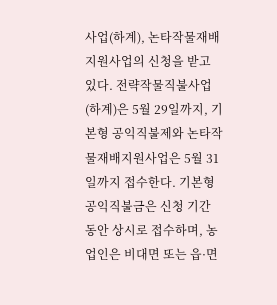사업(하계), 논타작물재배지원사업의 신청을 받고 있다. 전략작물직불사업(하계)은 5월 29일까지, 기본형 공익직불제와 논타작물재배지원사업은 5월 31일까지 접수한다. 기본형 공익직불금은 신청 기간 동안 상시로 접수하며, 농업인은 비대면 또는 읍·면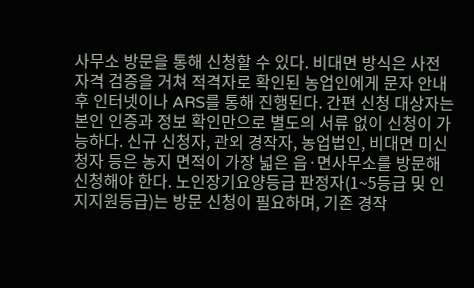사무소 방문을 통해 신청할 수 있다. 비대면 방식은 사전 자격 검증을 거쳐 적격자로 확인된 농업인에게 문자 안내 후 인터넷이나 ARS를 통해 진행된다. 간편 신청 대상자는 본인 인증과 정보 확인만으로 별도의 서류 없이 신청이 가능하다. 신규 신청자, 관외 경작자, 농업법인, 비대면 미신청자 등은 농지 면적이 가장 넓은 읍·면사무소를 방문해 신청해야 한다. 노인장기요양등급 판정자(1~5등급 및 인지지원등급)는 방문 신청이 필요하며, 기존 경작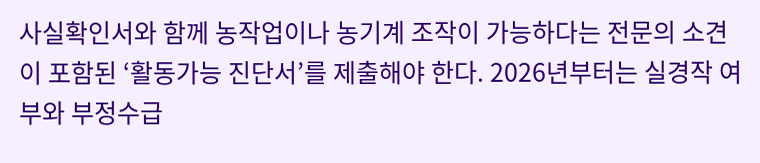사실확인서와 함께 농작업이나 농기계 조작이 가능하다는 전문의 소견이 포함된 ‘활동가능 진단서’를 제출해야 한다. 2026년부터는 실경작 여부와 부정수급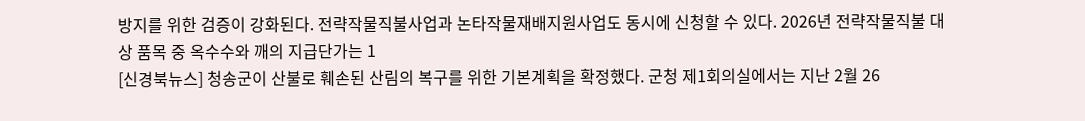방지를 위한 검증이 강화된다. 전략작물직불사업과 논타작물재배지원사업도 동시에 신청할 수 있다. 2026년 전략작물직불 대상 품목 중 옥수수와 깨의 지급단가는 1
[신경북뉴스] 청송군이 산불로 훼손된 산림의 복구를 위한 기본계획을 확정했다. 군청 제1회의실에서는 지난 2월 26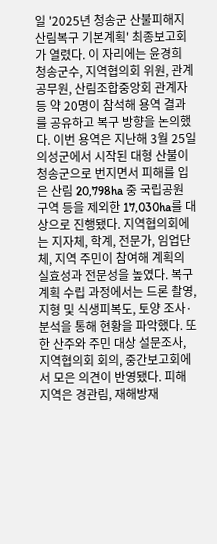일 '2025년 청송군 산불피해지 산림복구 기본계획' 최종보고회가 열렸다. 이 자리에는 윤경희 청송군수, 지역협의회 위원, 관계 공무원, 산림조합중앙회 관계자 등 약 20명이 참석해 용역 결과를 공유하고 복구 방향을 논의했다. 이번 용역은 지난해 3월 25일 의성군에서 시작된 대형 산불이 청송군으로 번지면서 피해를 입은 산림 20,798ha 중 국립공원 구역 등을 제외한 17,030ha를 대상으로 진행됐다. 지역협의회에는 지자체, 학계, 전문가, 임업단체, 지역 주민이 참여해 계획의 실효성과 전문성을 높였다. 복구계획 수립 과정에서는 드론 촬영, 지형 및 식생피복도, 토양 조사·분석을 통해 현황을 파악했다. 또한 산주와 주민 대상 설문조사, 지역협의회 회의, 중간보고회에서 모은 의견이 반영됐다. 피해 지역은 경관림, 재해방재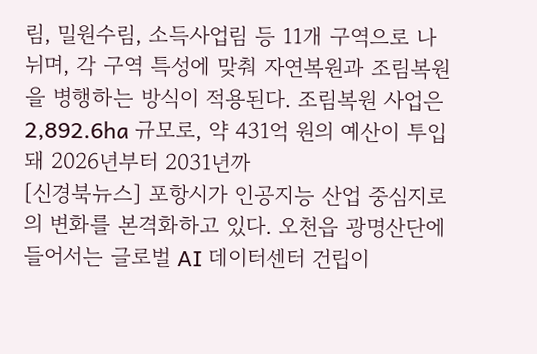림, 밀원수림, 소득사업림 등 11개 구역으로 나뉘며, 각 구역 특성에 맞춰 자연복원과 조림복원을 병행하는 방식이 적용된다. 조림복원 사업은 2,892.6ha 규모로, 약 431억 원의 예산이 투입돼 2026년부터 2031년까
[신경북뉴스] 포항시가 인공지능 산업 중심지로의 변화를 본격화하고 있다. 오천읍 광명산단에 들어서는 글로벌 AI 데이터센터 건립이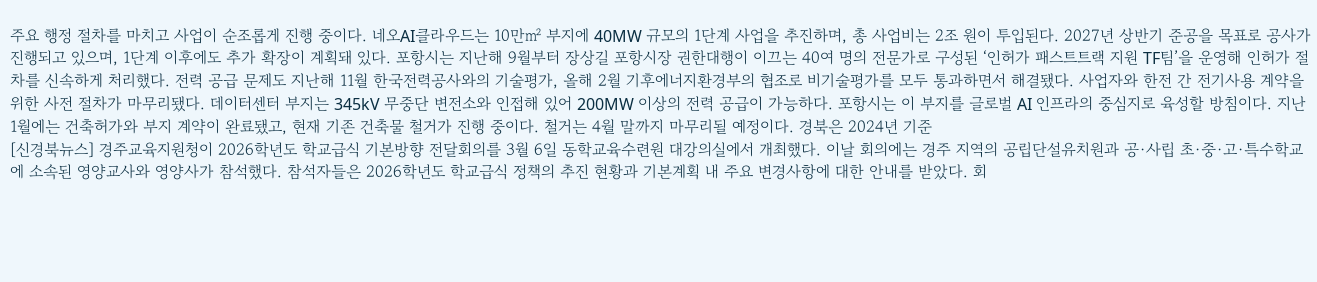주요 행정 절차를 마치고 사업이 순조롭게 진행 중이다. 네오AI클라우드는 10만㎡ 부지에 40MW 규모의 1단계 사업을 추진하며, 총 사업비는 2조 원이 투입된다. 2027년 상반기 준공을 목표로 공사가 진행되고 있으며, 1단계 이후에도 추가 확장이 계획돼 있다. 포항시는 지난해 9월부터 장상길 포항시장 권한대행이 이끄는 40여 명의 전문가로 구성된 ‘인허가 패스트트랙 지원 TF팀’을 운영해 인허가 절차를 신속하게 처리했다. 전력 공급 문제도 지난해 11월 한국전력공사와의 기술평가, 올해 2월 기후에너지환경부의 협조로 비기술평가를 모두 통과하면서 해결됐다. 사업자와 한전 간 전기사용 계약을 위한 사전 절차가 마무리됐다. 데이터센터 부지는 345kV 무중단 변전소와 인접해 있어 200MW 이상의 전력 공급이 가능하다. 포항시는 이 부지를 글로벌 AI 인프라의 중심지로 육성할 방침이다. 지난 1월에는 건축허가와 부지 계약이 완료됐고, 현재 기존 건축물 철거가 진행 중이다. 철거는 4월 말까지 마무리될 예정이다. 경북은 2024년 기준
[신경북뉴스] 경주교육지원청이 2026학년도 학교급식 기본방향 전달회의를 3월 6일 동학교육수련원 대강의실에서 개최했다. 이날 회의에는 경주 지역의 공립단설유치원과 공·사립 초·중·고·특수학교에 소속된 영양교사와 영양사가 참석했다. 참석자들은 2026학년도 학교급식 정책의 추진 현황과 기본계획 내 주요 변경사항에 대한 안내를 받았다. 회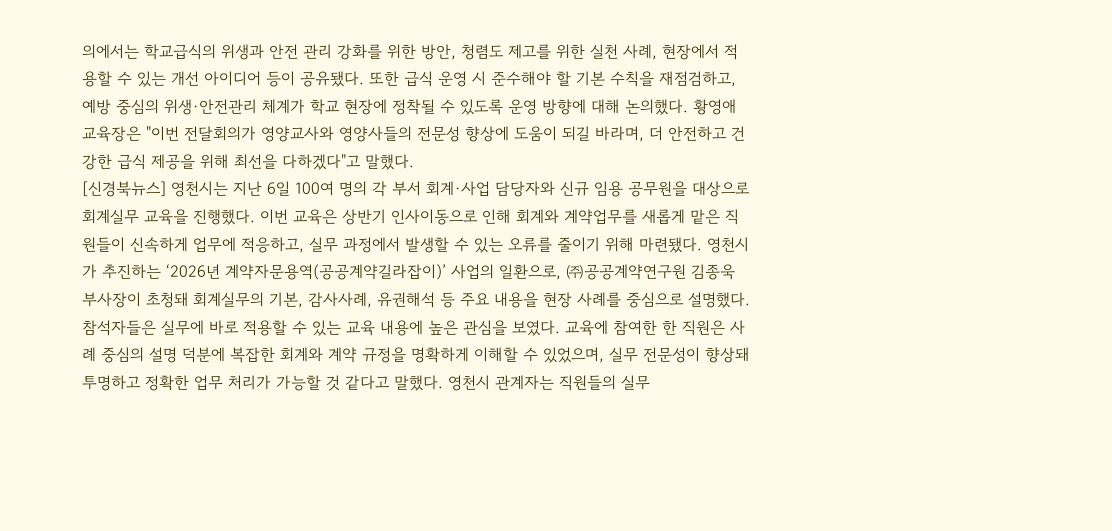의에서는 학교급식의 위생과 안전 관리 강화를 위한 방안, 청렴도 제고를 위한 실천 사례, 현장에서 적용할 수 있는 개선 아이디어 등이 공유됐다. 또한 급식 운영 시 준수해야 할 기본 수칙을 재점검하고, 예방 중심의 위생·안전관리 체계가 학교 현장에 정착될 수 있도록 운영 방향에 대해 논의했다. 황영애 교육장은 "이번 전달회의가 영양교사와 영양사들의 전문성 향상에 도움이 되길 바라며, 더 안전하고 건강한 급식 제공을 위해 최선을 다하겠다"고 말했다.
[신경북뉴스] 영천시는 지난 6일 100여 명의 각 부서 회계·사업 담당자와 신규 임용 공무원을 대상으로 회계실무 교육을 진행했다. 이번 교육은 상반기 인사이동으로 인해 회계와 계약업무를 새롭게 맡은 직원들이 신속하게 업무에 적응하고, 실무 과정에서 발생할 수 있는 오류를 줄이기 위해 마련됐다. 영천시가 추진하는 ‘2026년 계약자문용역(공공계약길라잡이)’ 사업의 일환으로, ㈜공공계약연구원 김종욱 부사장이 초청돼 회계실무의 기본, 감사사례, 유권해석 등 주요 내용을 현장 사례를 중심으로 설명했다. 참석자들은 실무에 바로 적용할 수 있는 교육 내용에 높은 관심을 보였다. 교육에 참여한 한 직원은 사례 중심의 설명 덕분에 복잡한 회계와 계약 규정을 명확하게 이해할 수 있었으며, 실무 전문성이 향상돼 투명하고 정확한 업무 처리가 가능할 것 같다고 말했다. 영천시 관계자는 직원들의 실무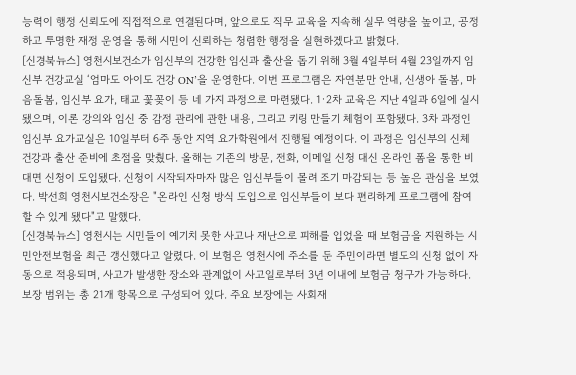능력이 행정 신뢰도에 직접적으로 연결된다며, 앞으로도 직무 교육을 지속해 실무 역량을 높이고, 공정하고 투명한 재정 운영을 통해 시민이 신뢰하는 청렴한 행정을 실현하겠다고 밝혔다.
[신경북뉴스] 영천시보건소가 임신부의 건강한 임신과 출산을 돕기 위해 3월 4일부터 4월 23일까지 임신부 건강교실 ‘엄마도 아이도 건강 ON’을 운영한다. 이번 프로그램은 자연분만 안내, 신생아 돌봄, 마음돌봄, 임신부 요가, 태교 꽃꽂이 등 네 가지 과정으로 마련됐다. 1·2차 교육은 지난 4일과 6일에 실시됐으며, 이론 강의와 임신 중 감정 관리에 관한 내용, 그리고 키링 만들기 체험이 포함됐다. 3차 과정인 임신부 요가교실은 10일부터 6주 동안 지역 요가학원에서 진행될 예정이다. 이 과정은 임신부의 신체 건강과 출산 준비에 초점을 맞췄다. 올해는 기존의 방문, 전화, 이메일 신청 대신 온라인 폼을 통한 비대면 신청이 도입됐다. 신청이 시작되자마자 많은 임신부들이 몰려 조기 마감되는 등 높은 관심을 보였다. 박선희 영천시보건소장은 "온라인 신청 방식 도입으로 임신부들이 보다 편리하게 프로그램에 참여할 수 있게 됐다"고 말했다.
[신경북뉴스] 영천시는 시민들이 예기치 못한 사고나 재난으로 피해를 입었을 때 보험금을 지원하는 시민안전보험을 최근 갱신했다고 알렸다. 이 보험은 영천시에 주소를 둔 주민이라면 별도의 신청 없이 자동으로 적용되며, 사고가 발생한 장소와 관계없이 사고일로부터 3년 이내에 보험금 청구가 가능하다. 보장 범위는 총 21개 항목으로 구성되어 있다. 주요 보장에는 사회재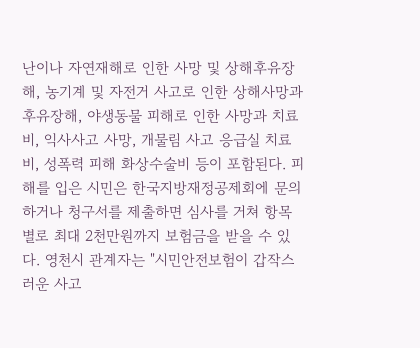난이나 자연재해로 인한 사망 및 상해후유장해, 농기계 및 자전거 사고로 인한 상해사망과 후유장해, 야생동물 피해로 인한 사망과 치료비, 익사사고 사망, 개물림 사고 응급실 치료비, 성폭력 피해 화상수술비 등이 포함된다. 피해를 입은 시민은 한국지방재정공제회에 문의하거나 청구서를 제출하면 심사를 거쳐 항목별로 최대 2천만원까지 보험금을 받을 수 있다. 영천시 관계자는 "시민안전보험이 갑작스러운 사고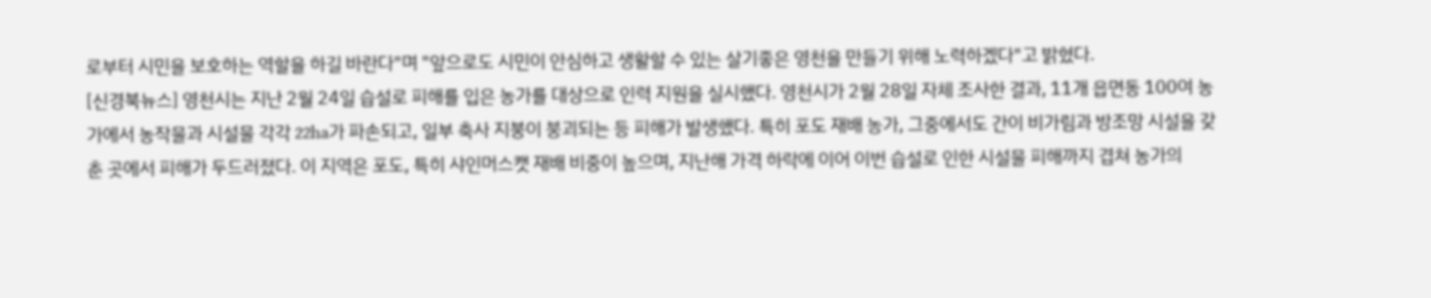로부터 시민을 보호하는 역할을 하길 바란다"며 "앞으로도 시민이 안심하고 생활할 수 있는 살기좋은 영천을 만들기 위해 노력하겠다"고 밝혔다.
[신경북뉴스] 영천시는 지난 2월 24일 습설로 피해를 입은 농가를 대상으로 인력 지원을 실시했다. 영천시가 2월 28일 자체 조사한 결과, 11개 읍면동 100여 농가에서 농작물과 시설물 각각 22ha가 파손되고, 일부 축사 지붕이 붕괴되는 등 피해가 발생했다. 특히 포도 재배 농가, 그중에서도 간이 비가림과 방조망 시설을 갖춘 곳에서 피해가 두드러졌다. 이 지역은 포도, 특히 샤인머스캣 재배 비중이 높으며, 지난해 가격 하락에 이어 이번 습설로 인한 시설물 피해까지 겹쳐 농가의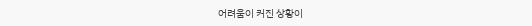어려움이 커진 상황이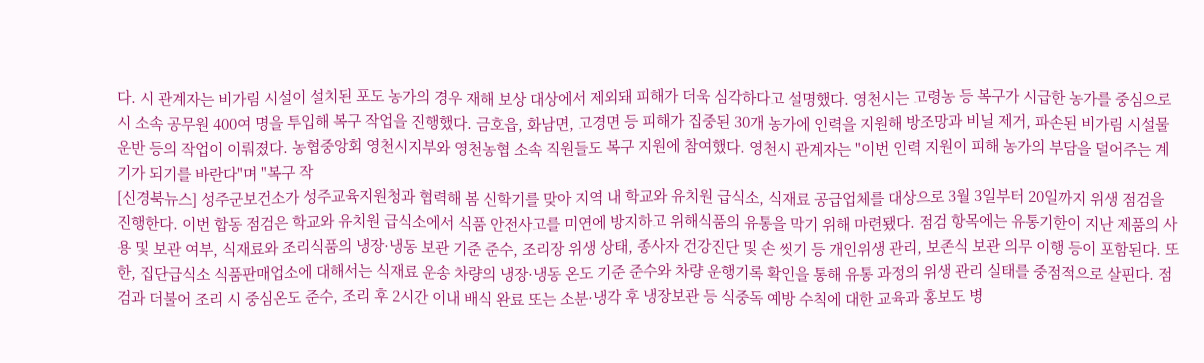다. 시 관계자는 비가림 시설이 설치된 포도 농가의 경우 재해 보상 대상에서 제외돼 피해가 더욱 심각하다고 설명했다. 영천시는 고령농 등 복구가 시급한 농가를 중심으로 시 소속 공무원 400여 명을 투입해 복구 작업을 진행했다. 금호읍, 화남면, 고경면 등 피해가 집중된 30개 농가에 인력을 지원해 방조망과 비닐 제거, 파손된 비가림 시설물 운반 등의 작업이 이뤄졌다. 농협중앙회 영천시지부와 영천농협 소속 직원들도 복구 지원에 참여했다. 영천시 관계자는 "이번 인력 지원이 피해 농가의 부담을 덜어주는 계기가 되기를 바란다"며 "복구 작
[신경북뉴스] 성주군보건소가 성주교육지원청과 협력해 봄 신학기를 맞아 지역 내 학교와 유치원 급식소, 식재료 공급업체를 대상으로 3월 3일부터 20일까지 위생 점검을 진행한다. 이번 합동 점검은 학교와 유치원 급식소에서 식품 안전사고를 미연에 방지하고 위해식품의 유통을 막기 위해 마련됐다. 점검 항목에는 유통기한이 지난 제품의 사용 및 보관 여부, 식재료와 조리식품의 냉장·냉동 보관 기준 준수, 조리장 위생 상태, 종사자 건강진단 및 손 씻기 등 개인위생 관리, 보존식 보관 의무 이행 등이 포함된다. 또한, 집단급식소 식품판매업소에 대해서는 식재료 운송 차량의 냉장·냉동 온도 기준 준수와 차량 운행기록 확인을 통해 유통 과정의 위생 관리 실태를 중점적으로 살핀다. 점검과 더불어 조리 시 중심온도 준수, 조리 후 2시간 이내 배식 완료 또는 소분·냉각 후 냉장보관 등 식중독 예방 수칙에 대한 교육과 홍보도 병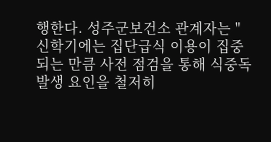행한다. 성주군보건소 관계자는 "신학기에는 집단급식 이용이 집중되는 만큼 사전 점검을 통해 식중독 발생 요인을 철저히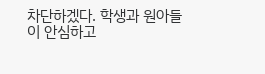차단하겠다. 학생과 원아들이 안심하고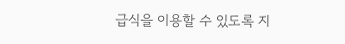급식을 이용할 수 있도록 지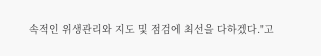속적인 위생관리와 지도 및 점검에 최선을 다하겠다."고